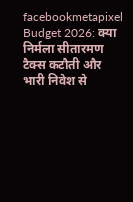facebookmetapixel
Budget 2026: क्या निर्मला सीतारमण टैक्स कटौती और भारी निवेश से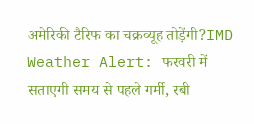अमेरिकी टैरिफ का चक्रव्यूह तोड़ेंगी?IMD Weather Alert: फरवरी में सताएगी समय से पहले गर्मी, रबी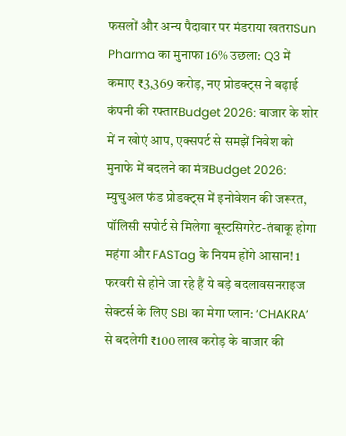फसलों और अन्य पैदावार पर मंडराया खतराSun Pharma का मुनाफा 16% उछला: Q3 में कमाए ₹3,369 करोड़, नए प्रोडक्ट्स ने बढ़ाई कंपनी की रफ्तारBudget 2026: बाजार के शोर में न खोएं आप, एक्सपर्ट से समझें निवेश को मुनाफे में बदलने का मंत्रBudget 2026: म्युचुअल फंड प्रोडक्ट्स में इनोवेशन की जरूरत, पॉलिसी सपोर्ट से मिलेगा बूस्टसिगरेट-तंबाकू होगा महंगा और FASTag के नियम होंगे आसान! 1 फरवरी से होने जा रहे हैं ये बड़े बदलावसनराइज सेक्टर्स के लिए SBI का मेगा प्लान: ‘CHAKRA’ से बदलेगी ₹100 लाख करोड़ के बाजार की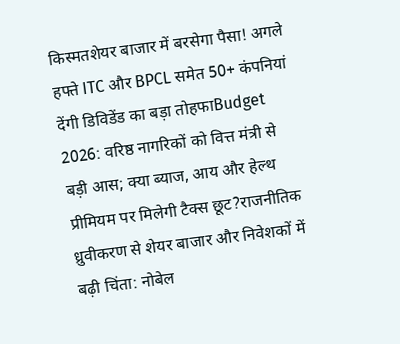किस्मतशेयर बाजार में बरसेगा पैसा! अगले हफ्ते ITC और BPCL समेत 50+ कंपनियां देंगी डिविडेंड का बड़ा तोहफाBudget 2026: वरिष्ठ नागरिकों को वित्त मंत्री से बड़ी आस; क्या ब्याज, आय और हेल्थ प्रीमियम पर मिलेगी टैक्स छूट?राजनीतिक ध्रुवीकरण से शेयर बाजार और निवेशकों में बढ़ी चिंता: नोबेल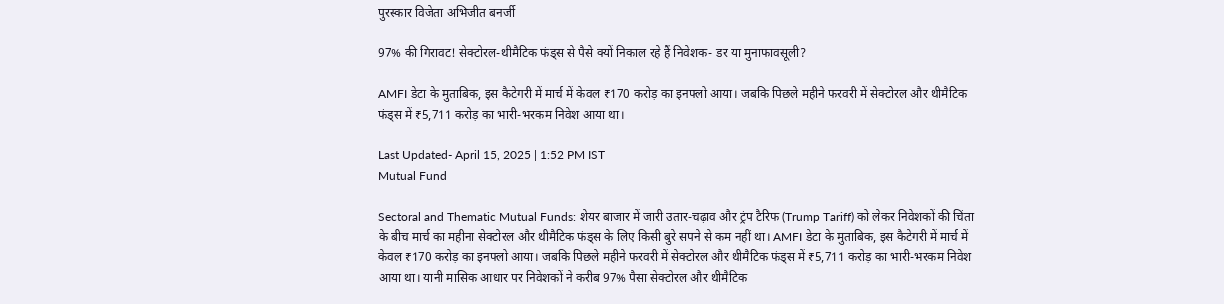पुरस्कार विजेता अभिजीत बनर्जी

97% की गिरावट! सेक्टोरल-थीमैटिक फंड्स से पैसे क्यों निकाल रहे हैं निवेशक- डर या मुनाफावसूली?

AMFI डेटा के मुताबिक, इस कैटेगरी में मार्च में केवल ₹170 करोड़ का इनफ्लो आया। जबकि पिछले महीने फरवरी में सेक्टोरल और थीमैटिक फंड्स में ₹5,711 करोड़ का भारी-भरकम निवेश आया था।

Last Updated- April 15, 2025 | 1:52 PM IST
Mutual Fund

Sectoral and Thematic Mutual Funds: शेयर बाजार में जारी उतार-चढ़ाव और ट्रंप टैरिफ (Trump Tariff) को लेकर निवेशकों की चिंता के बीच मार्च का महीना सेक्टोरल और थीमैटिक फंड्स के लिए किसी बुरे सपने से कम नहीं था। AMFI डेटा के मुताबिक, इस कैटेगरी में मार्च में केवल ₹170 करोड़ का इनफ्लो आया। जबकि पिछले महीने फरवरी में सेक्टोरल और थीमैटिक फंड्स में ₹5,711 करोड़ का भारी-भरकम निवेश आया था। यानी मासिक आधार पर निवेशकों ने करीब 97% पैसा सेक्टोरल और थीमैटिक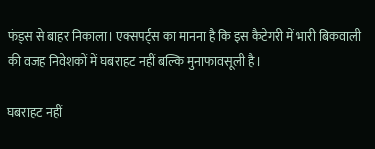फंड्स से बाहर निकाला। एक्सपर्ट्स का मानना है कि इस कैटेगरी में भारी बिकवाली की वजह निवेशकों में घबराहट नहीं बल्कि मुनाफावसूली है।

घबराहट नहीं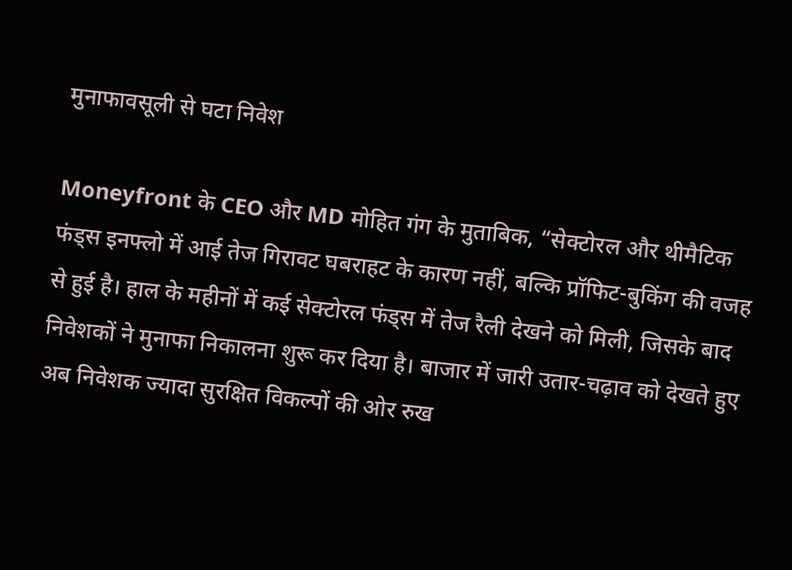मुनाफावसूली से घटा निवेश

Moneyfront के CEO और MD मोहित गंग के मुताबिक, “सेक्टोरल और थीमैटिक फंड्स इनफ्लो में आई तेज गिरावट घबराहट के कारण नहीं, बल्कि प्रॉफिट-बुकिंग की वजह से हुई है। हाल के महीनों में कई सेक्टोरल फंड्स में तेज रैली देखने को मिली, जिसके बाद निवेशकों ने मुनाफा निकालना शुरू कर दिया है। बाजार में जारी उतार-चढ़ाव को देखते हुए अब निवेशक ज्यादा सुरक्षित विकल्पों की ओर रुख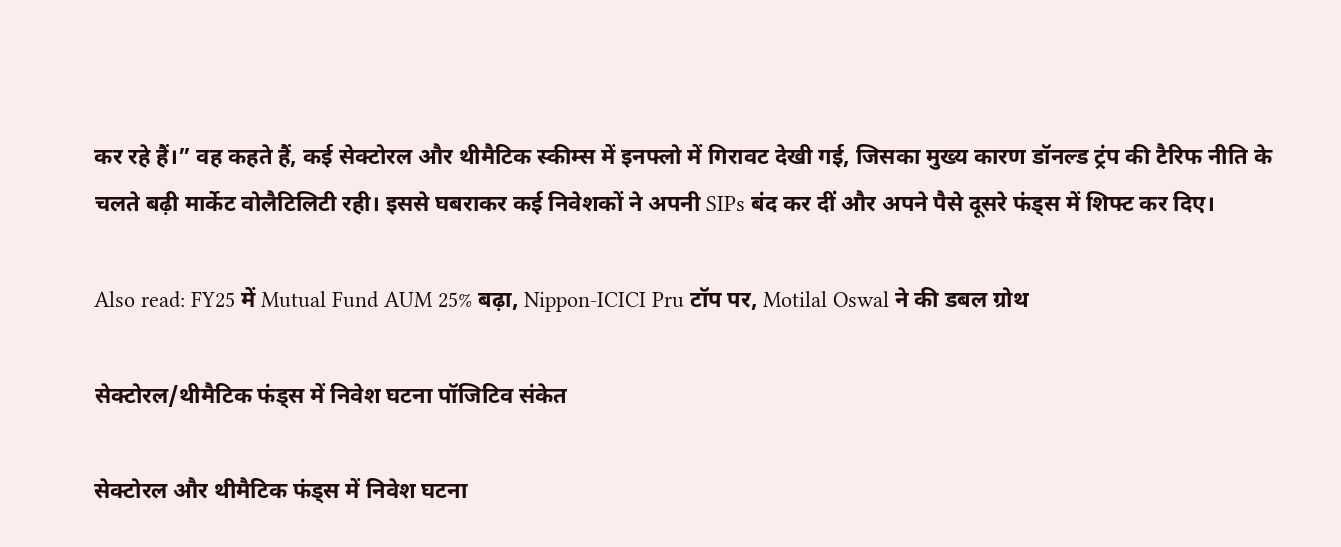कर रहे हैं।” वह कहते हैं, कई सेक्टोरल और थीमैटिक स्कीम्स में इनफ्लो में गिरावट देखी गई, जिसका मुख्य कारण डॉनल्ड ट्रंप की टैरिफ नीति के चलते बढ़ी मार्केट वोलैटिलिटी रही। इससे घबराकर कई निवेशकों ने अपनी SIPs बंद कर दीं और अपने पैसे दूसरे फंड्स में शिफ्ट कर दिए।

Also read: FY25 में Mutual Fund AUM 25% बढ़ा, Nippon-ICICI Pru टॉप पर, Motilal Oswal ने की डबल ग्रोथ

सेक्टोरल/थीमैटिक फंड्स में निवेश घटना पॉजिटिव संकेत

सेक्टोरल और थीमैटिक फंड्स में निवेश घटना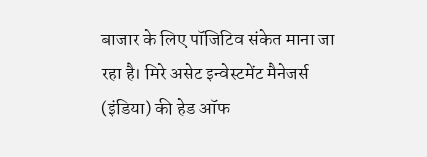बाजार के लिए पॉजिटिव संकेत माना जा रहा है। मिरे असेट इन्वेस्टमेंट मैनेजर्स (इंडिया) की हेड ऑफ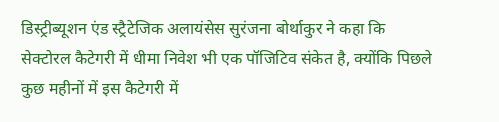डिस्ट्रीब्यूशन एंड स्ट्रैटेजिक अलायंसेस सुरंजना बोर्थाकुर ने कहा कि सेक्टोरल कैटेगरी में धीमा निवेश भी एक पॉजिटिव संकेत है, क्योंकि पिछले कुछ महीनों में इस कैटेगरी में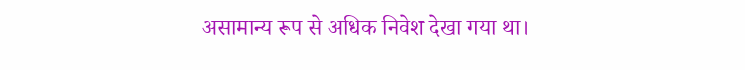असामान्य रूप से अधिक निवेश देखा गया था।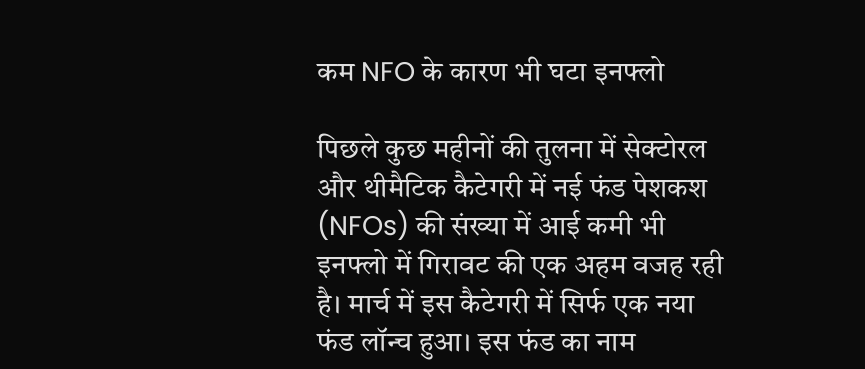कम NFO के कारण भी घटा इनफ्लो

पिछले कुछ महीनों की तुलना में सेक्टोरल और थीमैटिक कैटेगरी में नई फंड पेशकश (NFOs) की संख्या में आई कमी भी इनफ्लो में गिरावट की एक अहम वजह रही है। मार्च में इस कैटेगरी में सिर्फ एक नया फंड लॉन्च हुआ। इस फंड का नाम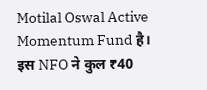Motilal Oswal Active Momentum Fund है। इस NFO ने कुल ₹40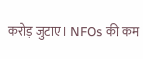करोड़ जुटाए। NFOs की कम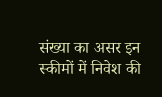संख्या का असर इन स्कीमों में निवेश की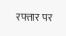रफ्तार पर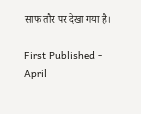साफ तौर पर देखा गया है।

First Published - April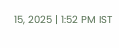15, 2025 | 1:52 PM IST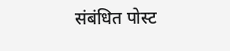संबंधित पोस्ट